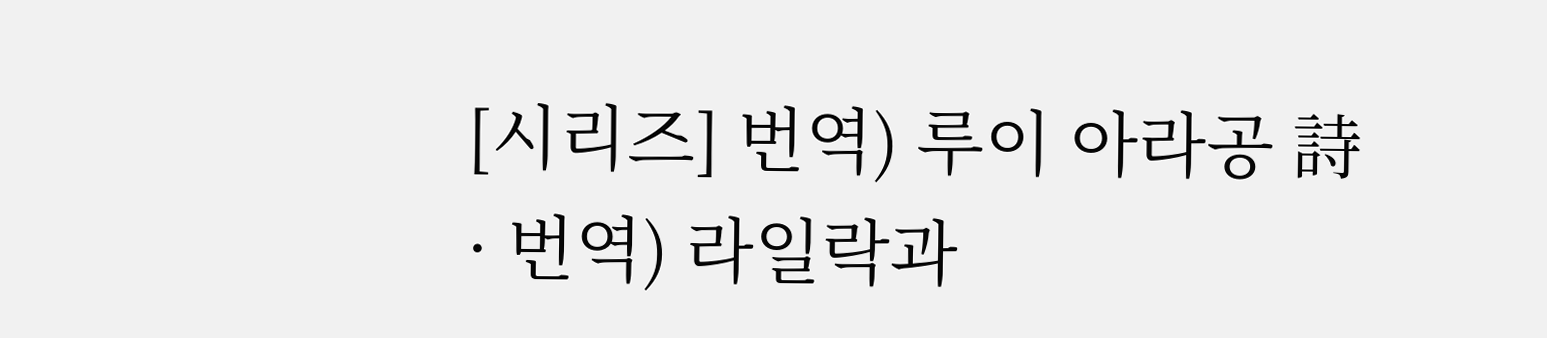[시리즈] 번역) 루이 아라공 詩
· 번역) 라일락과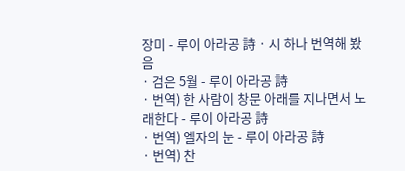장미 - 루이 아라공 詩 · 시 하나 번역해 봤음
· 검은 5월 - 루이 아라공 詩
· 번역) 한 사람이 창문 아래를 지나면서 노래한다 - 루이 아라공 詩
· 번역) 엘자의 눈 - 루이 아라공 詩
· 번역) 찬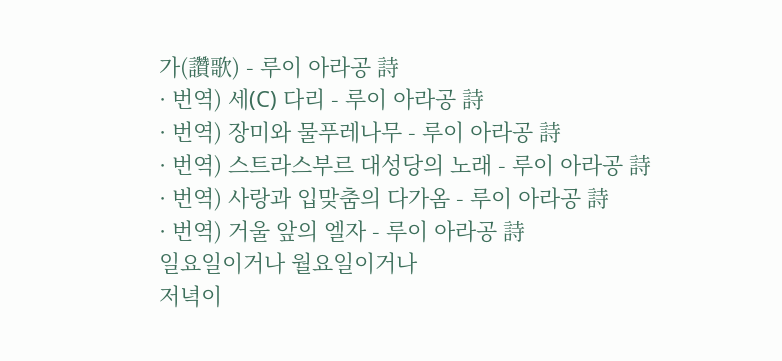가(讚歌) - 루이 아라공 詩
· 번역) 세(C) 다리 - 루이 아라공 詩
· 번역) 장미와 물푸레나무 - 루이 아라공 詩
· 번역) 스트라스부르 대성당의 노래 - 루이 아라공 詩
· 번역) 사랑과 입맞춤의 다가옴 - 루이 아라공 詩
· 번역) 거울 앞의 엘자 - 루이 아라공 詩
일요일이거나 월요일이거나
저녁이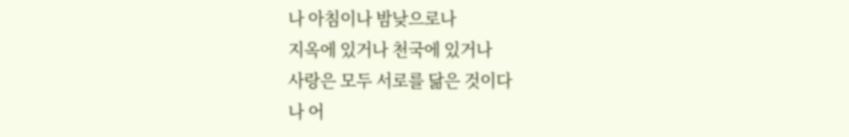나 아침이나 밤낮으로나
지옥에 있거나 천국에 있거나
사랑은 모두 서로를 닮은 것이다
나 어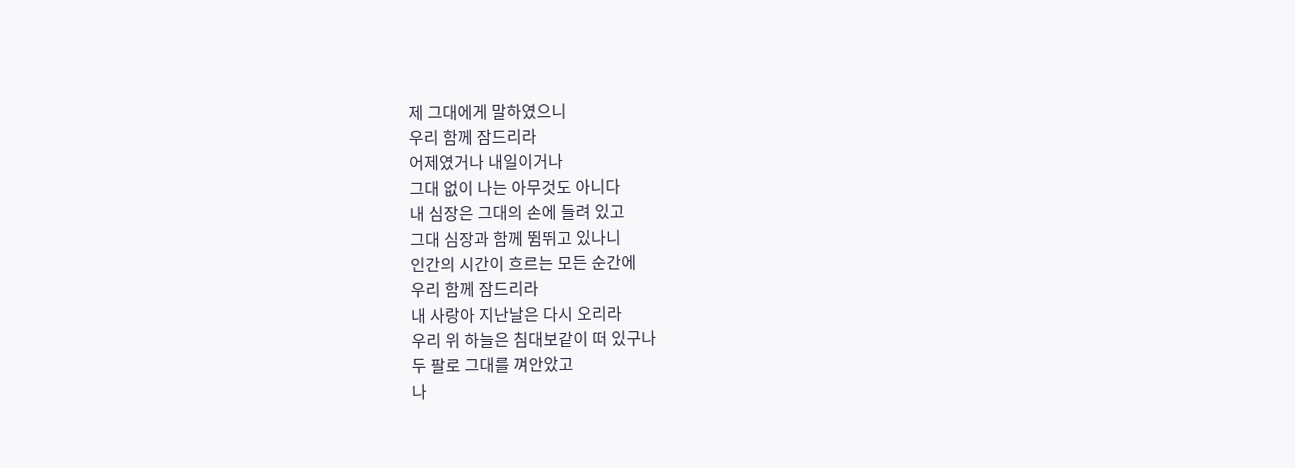제 그대에게 말하였으니
우리 함께 잠드리라
어제였거나 내일이거나
그대 없이 나는 아무것도 아니다
내 심장은 그대의 손에 들려 있고
그대 심장과 함께 뜀뛰고 있나니
인간의 시간이 흐르는 모든 순간에
우리 함께 잠드리라
내 사랑아 지난날은 다시 오리라
우리 위 하늘은 침대보같이 떠 있구나
두 팔로 그대를 껴안았고
나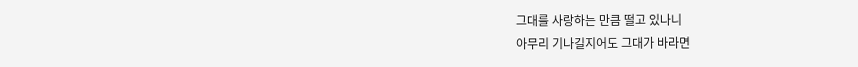그대를 사랑하는 만큼 떨고 있나니
아무리 기나길지어도 그대가 바라면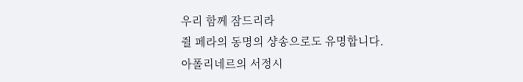우리 함께 잠드리라
쥘 페라의 동명의 샹송으로도 유명합니다.
아폴리네르의 서정시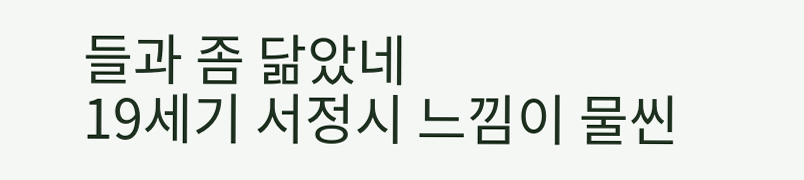들과 좀 닮았네
19세기 서정시 느낌이 물씬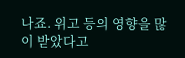나죠. 위고 등의 영향을 많이 받았다고